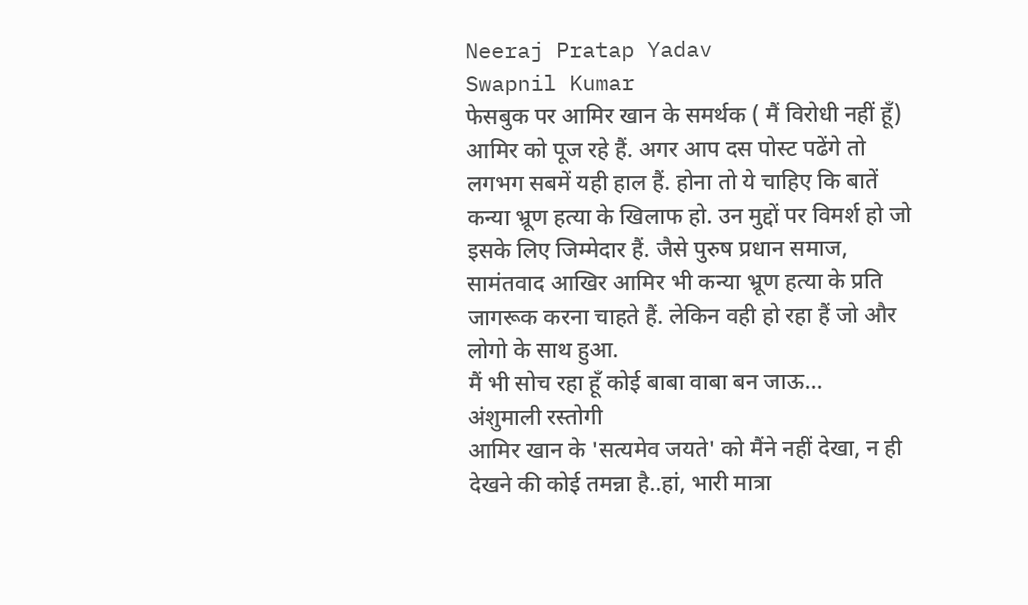Neeraj Pratap Yadav
Swapnil Kumar
फेसबुक पर आमिर खान के समर्थक ( मैं विरोधी नहीं हूँ) आमिर को पूज रहे हैं. अगर आप दस पोस्ट पढेंगे तो लगभग सबमें यही हाल हैं. होना तो ये चाहिए कि बातें कन्या भ्रूण हत्या के खिलाफ हो. उन मुद्दों पर विमर्श हो जो इसके लिए जिम्मेदार हैं. जैसे पुरुष प्रधान समाज, सामंतवाद आखिर आमिर भी कन्या भ्रूण हत्या के प्रति जागरूक करना चाहते हैं. लेकिन वही हो रहा हैं जो और लोगो के साथ हुआ.
मैं भी सोच रहा हूँ कोई बाबा वाबा बन जाऊ...
अंशुमाली रस्तोगी
आमिर खान के 'सत्यमेव जयते' को मैंने नहीं देखा, न ही देखने की कोई तमन्ना है..हां, भारी मात्रा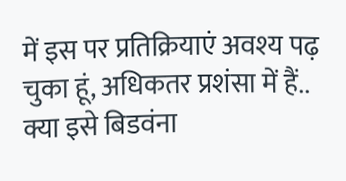में इस पर प्रतिक्रियाएं अवश्य पढ़ चुका हूं, अधिकतर प्रशंसा में हैं..
क्या इसे बिडवंना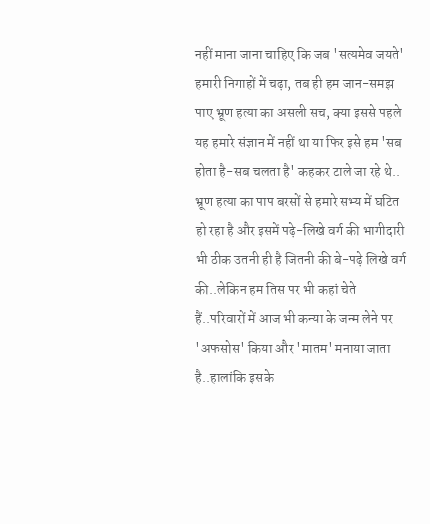नहीं माना जाना चाहिए कि जब 'सत्यमेव जयते' हमारी निगाहों में चढ़ा, तब ही हम जान-समझ पाए भ्रूण हत्या का असली सच, क्या इससे पहले यह हमारे संज्ञान में नहीं था या फिर इसे हम 'सब होता है-सब चलता है' कहकर टाले जा रहे थे..
भ्रूण हत्या का पाप बरसों से हमारे सभ्य में घटित हो रहा है और इसमें पढ़े-लिखे वर्ग की भागीदारी भी ठीक उतनी ही है जितनी की बे-पढ़े लिखे वर्ग की..लेकिन हम तिस पर भी कहां चेते हैं..परिवारों में आज भी कन्या के जन्म लेने पर 'अफसोस' किया और 'मातम' मनाया जाता है..हालांकि इसके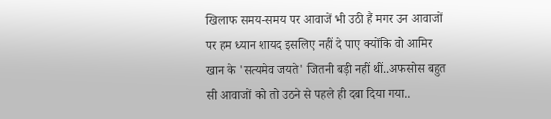खिलाफ समय-समय पर आवाजें भी उठी हैं मगर उन आवाजों पर हम ध्यान शायद इसलिए नहीं दे पाए क्योंकि वो आमिर खान के 'सत्यमेव जयते' जितनी बड़ी नहीं थीं..अफसोस बहुत सी आवाजों को तो उठने से पहले ही दबा दिया गया..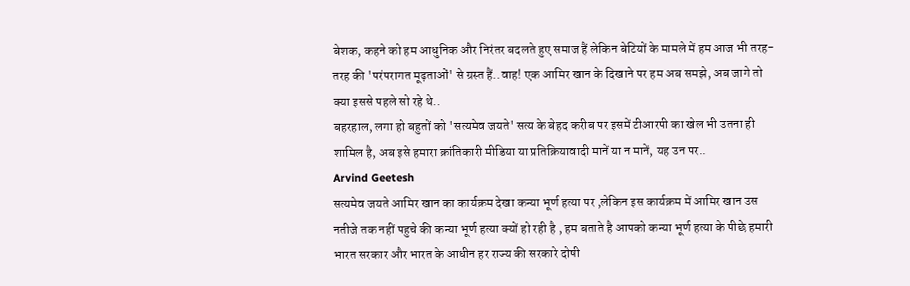बेशक, कहने को हम आधुनिक और निरंतर बदलते हुए समाज हैं लेकिन बेटियों के मामले में हम आज भी तरह-तरह की 'परंपरागत मूढ़ताओं' से ग्रस्त हैं..वाह! एक आमिर खान के दिखाने पर हम अब समझे, अब जागे तो क्या इससे पहले सो रहे थे..
बहरहाल, लगा हो बहुतों को 'सत्यमेव जयते' सत्य के बेहद करीब पर इसमें टीआरपी का खेल भी उतना ही शामिल है, अब इसे हमारा क्रांतिकारी मीडिया या प्रतिक्रियावादी मानें या न मानें, यह उन पर..
Arvind Geetesh
सत्यमेव जयते आमिर खान का कार्यक्रम देखा कन्या भूर्ण हत्या पर ,लेकिन इस कार्यक्रम में आमिर खान उस नतीजे तक नहीं पहुचे की कन्या भूर्ण हत्या क्यों हो रही है , हम बताते है आपको कन्या भूर्ण हत्या के पीछे हमारी भारत सरकार और भारत के आधीन हर राज्य की सरकारे दोषी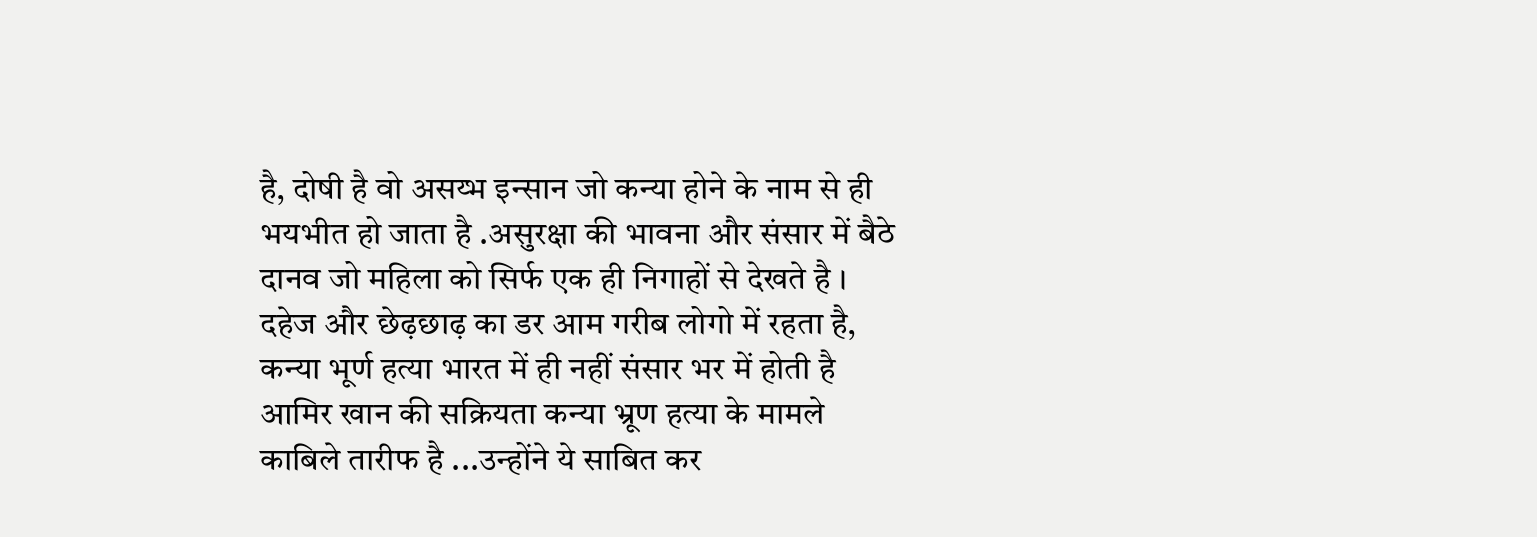है, दोषी है वो असय्भ इन्सान जो कन्या होने के नाम से ही भयभीत हो जाता है .असुरक्षा की भावना और संसार में बैठे दानव जो महिला को सिर्फ एक ही निगाहों से देखते है । दहेज और छेढ़छाढ़ का डर आम गरीब लोगो में रहता है, कन्या भूर्ण हत्या भारत में ही नहीं संसार भर में होती है
आमिर खान की सक्रियता कन्या भ्रूण हत्या के मामले काबिले तारीफ है ...उन्होंने ये साबित कर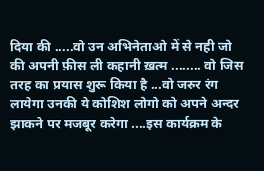दिया की .....वो उन अभिनेताओ में से नही जो की अपनी फ़ीस ली कहानी ख़त्म ........ वो जिस तरह का प्रयास शुरू किया है ...वो जरुर रंग लायेगा उनकी ये कोशिश लोगो को अपने अन्दर झाकने पर मजबूर करेगा ....इस कार्यक्रम के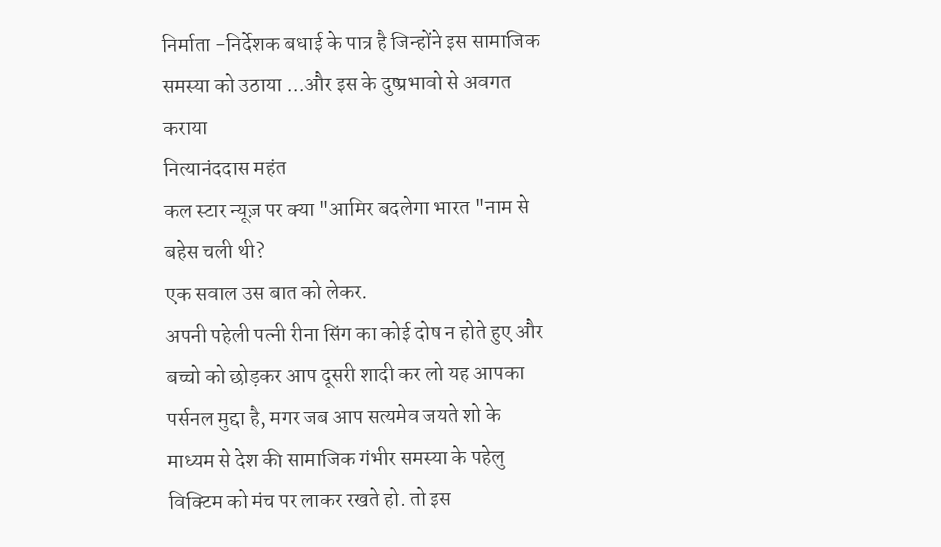निर्माता -निर्देशक बधाई के पात्र है जिन्होंने इस सामाजिक समस्या को उठाया ...और इस के दुष्प्रभावो से अवगत कराया
नित्यानंददास महंत
कल स्टार न्यूज़ पर क्या "आमिर बदलेगा भारत "नाम से बहेस चली थी?
एक सवाल उस बात को लेकर.
अपनी पहेली पत्नी रीना सिंग का कोई दोष न होते हुए और बच्चो को छोड़कर आप दूसरी शादी कर लो यह आपका पर्सनल मुद्दा है, मगर जब आप सत्यमेव जयते शो के माध्यम से देश की सामाजिक गंभीर समस्या के पहेलु विक्टिम को मंच पर लाकर रखते हो. तो इस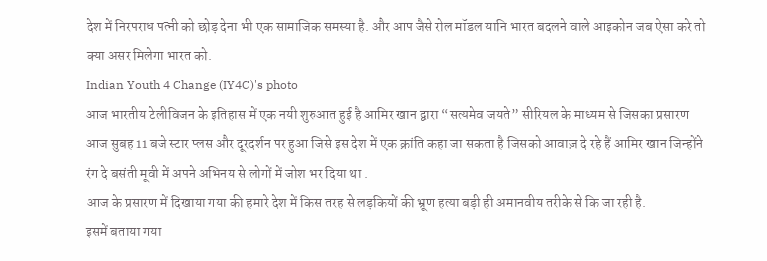देश में निरपराध पत्नी को छोड़ देना भी एक सामाजिक समस्या है. और आप जैसे रोल मॉडल यानि भारत बदलने वाले आइकोन जब ऐसा करे तो क्या असर मिलेगा भारत को.
Indian Youth 4 Change (IY4C)'s photo
आज भारतीय टेलीविजन के इतिहास में एक नयी शुरुआत हुई है आमिर खान द्वारा “सत्यमेव जयते” सीरियल के माध्यम से जिसका प्रसारण आज सुबह 11 बजे स्टार प्लस और दूरदर्शन पर हुआ जिसे इस देश में एक क्रांति कहा जा सकता है जिसको आवाज़ दे रहे हैं आमिर खान जिन्होंने रंग दे बसंती मूवी में अपने अभिनय से लोगों में जोश भर दिया था .
आज के प्रसारण में दिखाया गया की हमारे देश में किस तरह से लड़कियों की भ्रूण हत्या बड़ी ही अमानवीय तरीके से कि जा रही है.
इसमें बताया गया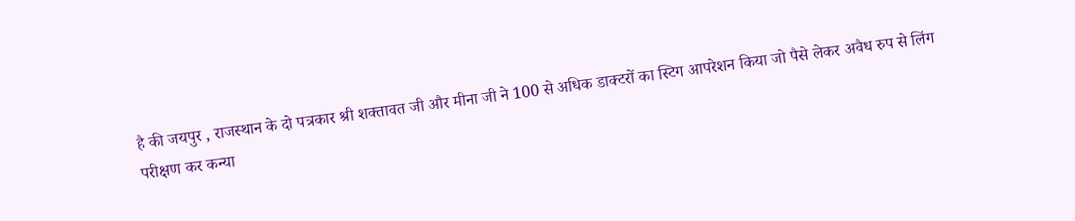है की जयपुर , राजस्थान के दो पत्रकार श्री शक्तावत जी और मीना जी ने 100 से अधिक डाक्टरों का स्टिग आपरेशन किया जो पैसे लेकर अवैध रुप से लिंग परीक्षण कर कन्या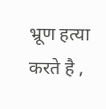भ्रूण हत्या करते है ,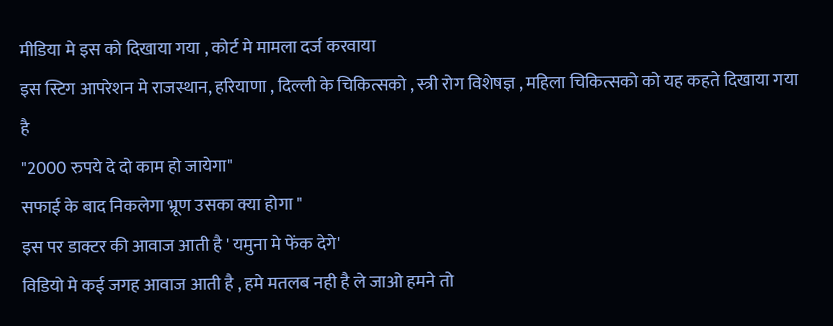मीडिया मे इस को दिखाया गया , कोर्ट मे मामला दर्ज करवाया
इस स्टिग आपरेशन मे राजस्थान, हरियाणा , दिल्ली के चिकित्सको , स्त्री रोग विशेषज्ञ , महिला चिकित्सको को यह कहते दिखाया गया है
"2000 रुपये दे दो काम हो जायेगा"
सफाई के बाद निकलेगा भ्रूण उसका क्या होगा "
इस पर डाक्टर की आवाज आती है ' यमुना मे फेंक देगे'
विडियो मे कई जगह आवाज आती है , हमे मतलब नही है ले जाओ हमने तो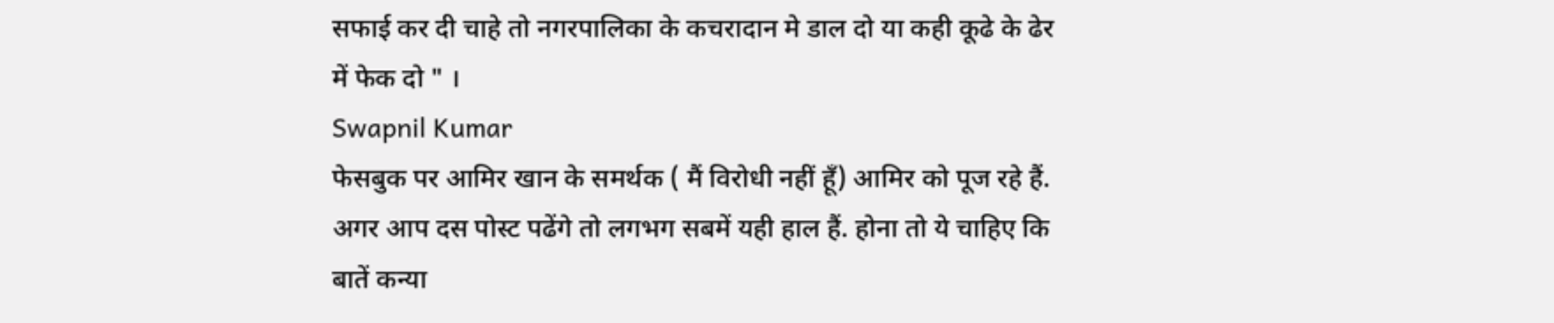सफाई कर दी चाहे तो नगरपालिका के कचरादान मे डाल दो या कही कूढे के ढेर में फेक दो " ।
Swapnil Kumar
फेसबुक पर आमिर खान के समर्थक ( मैं विरोधी नहीं हूँ) आमिर को पूज रहे हैं. अगर आप दस पोस्ट पढेंगे तो लगभग सबमें यही हाल हैं. होना तो ये चाहिए कि बातें कन्या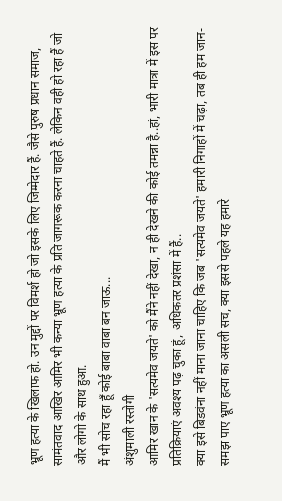भ्रूण हत्या के खिलाफ हो. उन मुद्दों पर विमर्श हो जो इसके लिए जिम्मेदार हैं. जैसे पुरुष प्रधान समाज, सामंतवाद आखिर आमिर भी कन्या भ्रूण हत्या के प्रति जागरूक करना चाहते हैं. लेकिन वही हो रहा हैं जो और लोगो के साथ हुआ.
मैं भी सोच रहा हूँ कोई बाबा वाबा बन जाऊ...
अंशुमाली रस्तोगी
आमिर खान के 'सत्यमेव जयते' को मैंने नहीं देखा, न ही देखने की कोई तमन्ना है..हां, भारी मात्रा में इस पर प्रतिक्रियाएं अवश्य पढ़ चुका हूं, अधिकतर प्रशंसा में हैं..
क्या इसे बिडवंना नहीं माना जाना चाहिए कि जब 'सत्यमेव जयते' हमारी निगाहों में चढ़ा, तब ही हम जान-समझ पाए भ्रूण हत्या का असली सच, क्या इससे पहले यह हमारे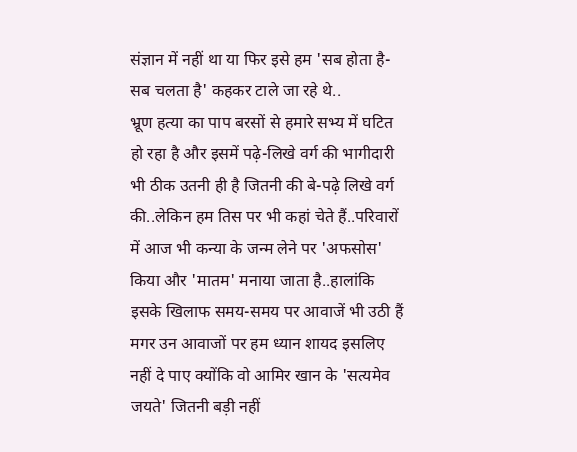संज्ञान में नहीं था या फिर इसे हम 'सब होता है-सब चलता है' कहकर टाले जा रहे थे..
भ्रूण हत्या का पाप बरसों से हमारे सभ्य में घटित हो रहा है और इसमें पढ़े-लिखे वर्ग की भागीदारी भी ठीक उतनी ही है जितनी की बे-पढ़े लिखे वर्ग की..लेकिन हम तिस पर भी कहां चेते हैं..परिवारों में आज भी कन्या के जन्म लेने पर 'अफसोस' किया और 'मातम' मनाया जाता है..हालांकि इसके खिलाफ समय-समय पर आवाजें भी उठी हैं मगर उन आवाजों पर हम ध्यान शायद इसलिए नहीं दे पाए क्योंकि वो आमिर खान के 'सत्यमेव जयते' जितनी बड़ी नहीं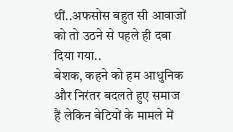थीं..अफसोस बहुत सी आवाजों को तो उठने से पहले ही दबा दिया गया..
बेशक, कहने को हम आधुनिक और निरंतर बदलते हुए समाज हैं लेकिन बेटियों के मामले में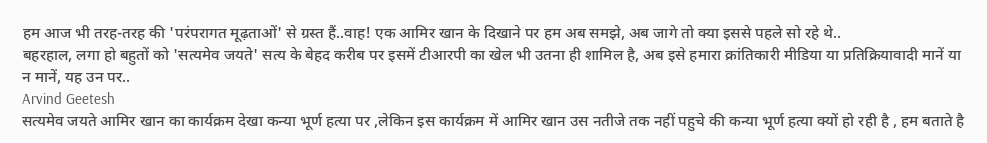हम आज भी तरह-तरह की 'परंपरागत मूढ़ताओं' से ग्रस्त हैं..वाह! एक आमिर खान के दिखाने पर हम अब समझे, अब जागे तो क्या इससे पहले सो रहे थे..
बहरहाल, लगा हो बहुतों को 'सत्यमेव जयते' सत्य के बेहद करीब पर इसमें टीआरपी का खेल भी उतना ही शामिल है, अब इसे हमारा क्रांतिकारी मीडिया या प्रतिक्रियावादी मानें या न मानें, यह उन पर..
Arvind Geetesh
सत्यमेव जयते आमिर खान का कार्यक्रम देखा कन्या भूर्ण हत्या पर ,लेकिन इस कार्यक्रम में आमिर खान उस नतीजे तक नहीं पहुचे की कन्या भूर्ण हत्या क्यों हो रही है , हम बताते है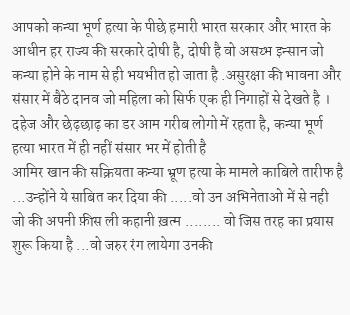आपको कन्या भूर्ण हत्या के पीछे हमारी भारत सरकार और भारत के आधीन हर राज्य की सरकारे दोषी है, दोषी है वो असय्भ इन्सान जो कन्या होने के नाम से ही भयभीत हो जाता है .असुरक्षा की भावना और संसार में बैठे दानव जो महिला को सिर्फ एक ही निगाहों से देखते है । दहेज और छेढ़छाढ़ का डर आम गरीब लोगो में रहता है, कन्या भूर्ण हत्या भारत में ही नहीं संसार भर में होती है
आमिर खान की सक्रियता कन्या भ्रूण हत्या के मामले काबिले तारीफ है ...उन्होंने ये साबित कर दिया की .....वो उन अभिनेताओ में से नही जो की अपनी फ़ीस ली कहानी ख़त्म ........ वो जिस तरह का प्रयास शुरू किया है ...वो जरुर रंग लायेगा उनकी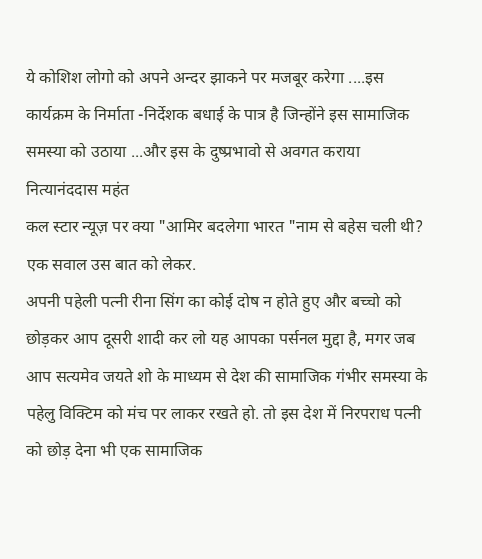ये कोशिश लोगो को अपने अन्दर झाकने पर मजबूर करेगा ....इस कार्यक्रम के निर्माता -निर्देशक बधाई के पात्र है जिन्होंने इस सामाजिक समस्या को उठाया ...और इस के दुष्प्रभावो से अवगत कराया
नित्यानंददास महंत
कल स्टार न्यूज़ पर क्या "आमिर बदलेगा भारत "नाम से बहेस चली थी?
एक सवाल उस बात को लेकर.
अपनी पहेली पत्नी रीना सिंग का कोई दोष न होते हुए और बच्चो को छोड़कर आप दूसरी शादी कर लो यह आपका पर्सनल मुद्दा है, मगर जब आप सत्यमेव जयते शो के माध्यम से देश की सामाजिक गंभीर समस्या के पहेलु विक्टिम को मंच पर लाकर रखते हो. तो इस देश में निरपराध पत्नी को छोड़ देना भी एक सामाजिक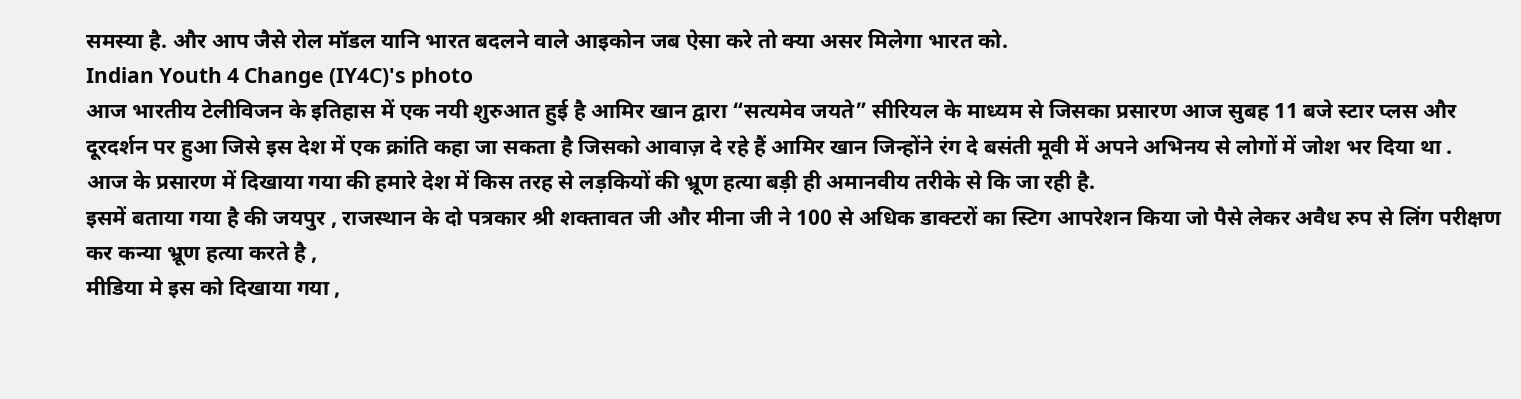समस्या है. और आप जैसे रोल मॉडल यानि भारत बदलने वाले आइकोन जब ऐसा करे तो क्या असर मिलेगा भारत को.
Indian Youth 4 Change (IY4C)'s photo
आज भारतीय टेलीविजन के इतिहास में एक नयी शुरुआत हुई है आमिर खान द्वारा “सत्यमेव जयते” सीरियल के माध्यम से जिसका प्रसारण आज सुबह 11 बजे स्टार प्लस और दूरदर्शन पर हुआ जिसे इस देश में एक क्रांति कहा जा सकता है जिसको आवाज़ दे रहे हैं आमिर खान जिन्होंने रंग दे बसंती मूवी में अपने अभिनय से लोगों में जोश भर दिया था .
आज के प्रसारण में दिखाया गया की हमारे देश में किस तरह से लड़कियों की भ्रूण हत्या बड़ी ही अमानवीय तरीके से कि जा रही है.
इसमें बताया गया है की जयपुर , राजस्थान के दो पत्रकार श्री शक्तावत जी और मीना जी ने 100 से अधिक डाक्टरों का स्टिग आपरेशन किया जो पैसे लेकर अवैध रुप से लिंग परीक्षण कर कन्या भ्रूण हत्या करते है ,
मीडिया मे इस को दिखाया गया ,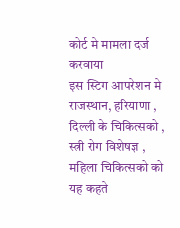कोर्ट मे मामला दर्ज करवाया
इस स्टिग आपरेशन मे राजस्थान, हरियाणा , दिल्ली के चिकित्सको , स्त्री रोग विशेषज्ञ , महिला चिकित्सको को यह कहते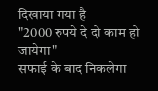दिखाया गया है
"2000 रुपये दे दो काम हो जायेगा"
सफाई के बाद निकलेगा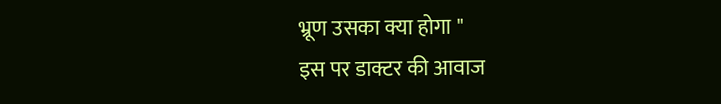भ्रूण उसका क्या होगा "
इस पर डाक्टर की आवाज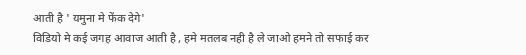आती है ' यमुना मे फेंक देगे'
विडियो मे कई जगह आवाज आती है , हमे मतलब नही है ले जाओ हमने तो सफाई कर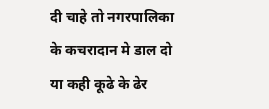दी चाहे तो नगरपालिका के कचरादान मे डाल दो या कही कूढे के ढेर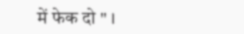में फेक दो " ।